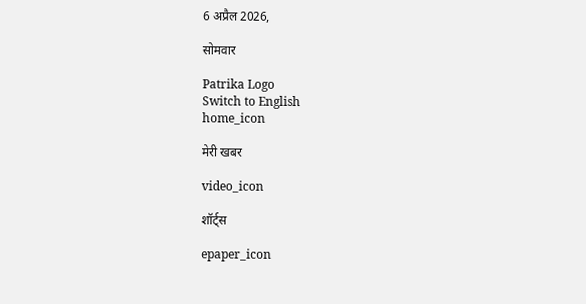6 अप्रैल 2026,

सोमवार

Patrika Logo
Switch to English
home_icon

मेरी खबर

video_icon

शॉर्ट्स

epaper_icon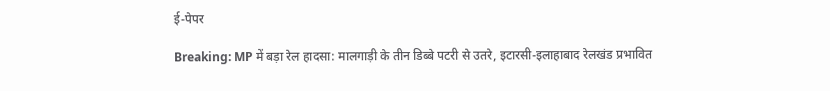ई-पेपर

Breaking: MP में बड़ा रेल हादसा: मालगाड़ी के तीन डिब्बे पटरी से उतरे, इटारसी-इलाहाबाद रेलखंड प्रभावित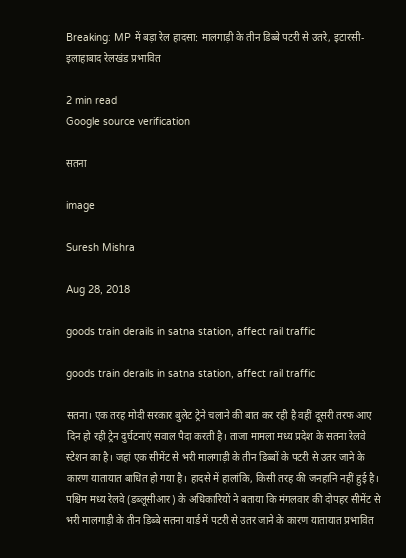Breaking: MP में बड़ा रेल हादसा: मालगाड़ी के तीन डिब्बे पटरी से उतरे, इटारसी-इलाहाबाद रेलखंड प्रभावित

2 min read
Google source verification

सतना

image

Suresh Mishra

Aug 28, 2018

goods train derails in satna station, affect rail traffic

goods train derails in satna station, affect rail traffic

सतना। एक तरह मोदी सरकार बुलेट ट्रेने चलाने की बात कर रही है वहीं दूसरी तरफ आए दिन हो रही ट्रेन दुर्घटनाएं सवाल पैदा करती है। ताजा मामला मध्य प्रदेश के सतना रेलवे स्टेशन का है। जहां एक सीमेंट से भरी मालगाड़ी के तीन डिब्बों के पटरी से उतर जाने के कारण यातायात बाधित हो गया है। हादसे में हालांकि, किसी तरह की जनहानि नहीं हुई है। पश्चिम मध्य रेलवे (डब्लूसीआर) के अधिकारियों ने बताया कि मंगलवार की दोपहर सीमेंट से भरी मालगाड़ी के तीन डिब्बे सतना यार्ड में पटरी से उतर जाने के कारण यातायात प्रभावित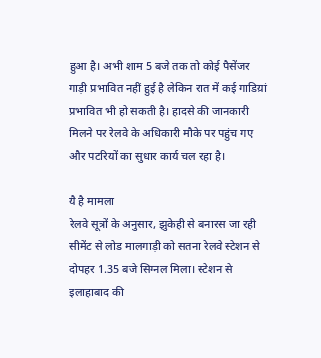हुआ है। अभी शाम 5 बजे तक तो कोई पैसेंजर गाड़ी प्रभावित नहीं हुई है लेकिन रात में कई गाडिय़ां प्रभावित भी हो सकती है। हादसे की जानकारी मिलने पर रेलवे के अधिकारी मौके पर पहुंच गए और पटरियों का सुधार कार्य चल रहा है।

यै है मामला
रेलवे सूत्रों के अनुसार, झुकेही से बनारस जा रही सीमेंट से लोड मालगाड़ी को सतना रेलवे स्टेशन से दोपहर 1.35 बजे सिग्नल मिला। स्टेशन से इलाहाबाद की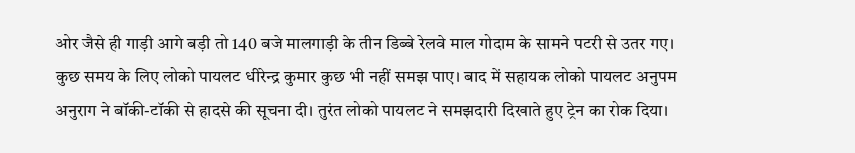ओर जैसे ही गाड़ी आगे बड़ी तो 140 बजे मालगाड़ी के तीन डिब्बे रेलवे माल गोदाम के सामने पटरी से उतर गए। कुछ समय के लिए लोको पायलट धीरेन्द्र कुमार कुछ भी नहीं समझ पाए। बाद में सहायक लोको पायलट अनुपम अनुराग ने बॉकी-टॉकी से हादसे की सूचना दी। तुरंत लोको पायलट ने समझदारी दिखाते हुए ट्रेन का रोक दिया।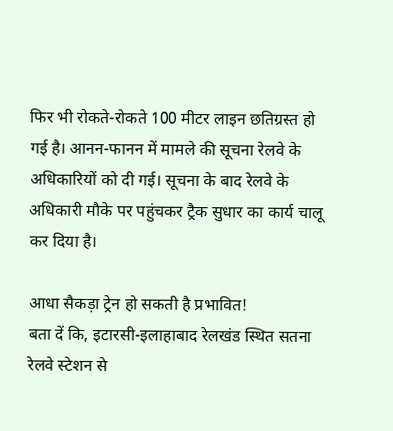फिर भी रोकते-रोकते 100 मीटर लाइन छतिग्रस्त हो गई है। आनन-फानन में मामले की सूचना रेलवे के अधिकारियों को दी गई। सूचना के बाद रेलवे के अधिकारी मौके पर पहुंचकर ट्रैक सुधार का कार्य चालू कर दिया है।

आधा सैकड़ा ट्रेन हो सकती है प्रभावित!
बता दें कि, इटारसी-इलाहाबाद रेलखंड स्थित सतना रेलवे स्टेशन से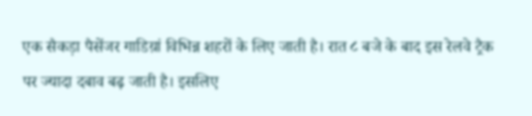एक सैकड़ा पैसेंजर गाडिय़ां विभिन्न शहरों के लिए जाती है। रात ८ बजे के बाद इस रेलवे ट्रैक पर ज्यादा दबाव बढ़ जाती है। इसलिए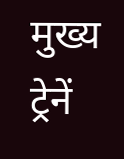मुख्य ट्रेनें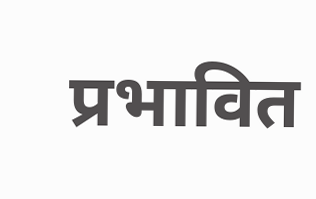प्रभावित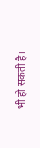भी हो सकती है।